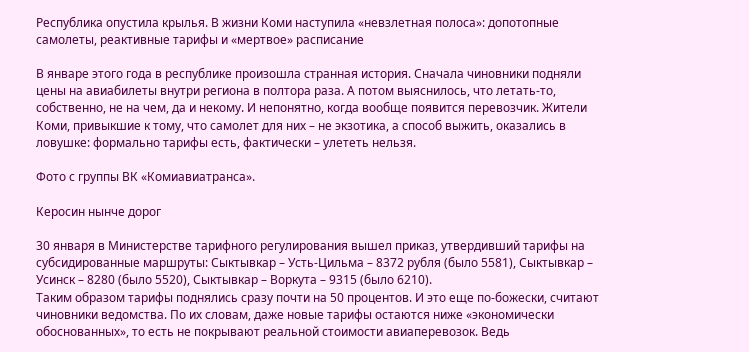Республика опустила крылья. В жизни Коми наступила «невзлетная полоса»: допотопные самолеты, реактивные тарифы и «мертвое» расписание

В январе этого года в республике произошла странная история. Сначала чиновники подняли цены на авиабилеты внутри региона в полтора раза. А потом выяснилось, что летать-то, собственно, не на чем, да и некому. И непонятно, когда вообще появится перевозчик. Жители Коми, привыкшие к тому, что самолет для них – не экзотика, а способ выжить, оказались в ловушке: формально тарифы есть, фактически – улететь нельзя.

Фото с группы ВК «Комиавиатранса».

Керосин нынче дорог

30 января в Министерстве тарифного регулирования вышел приказ, утвердивший тарифы на субсидированные маршруты: Сыктывкар – Усть-Цильма – 8372 рубля (было 5581), Сыктывкар – Усинск – 8280 (было 5520), Сыктывкар – Воркута – 9315 (было 6210).
Таким образом тарифы поднялись сразу почти на 50 процентов. И это еще по-божески, считают чиновники ведомства. По их словам, даже новые тарифы остаются ниже «экономически обоснованных», то есть не покрывают реальной стоимости авиаперевозок. Ведь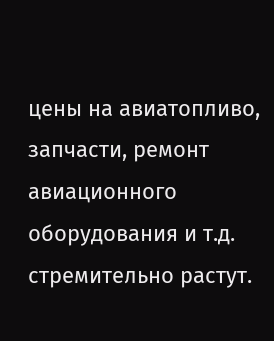цены на авиатопливо, запчасти, ремонт авиационного оборудования и т.д. стремительно растут.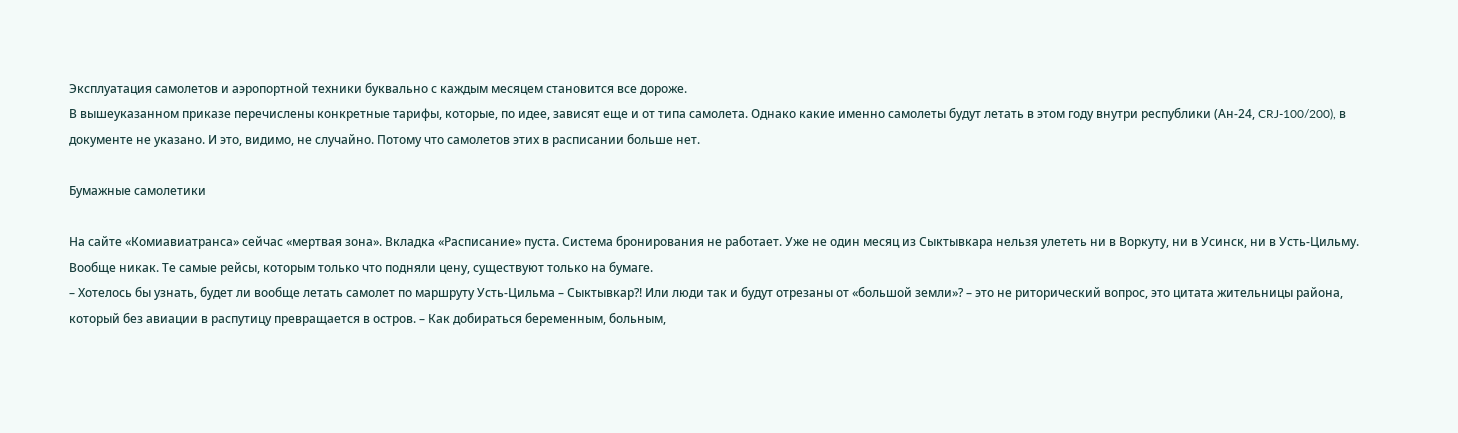Эксплуатация самолетов и аэропортной техники буквально с каждым месяцем становится все дороже.
В вышеуказанном приказе перечислены конкретные тарифы, которые, по идее, зависят еще и от типа самолета. Однако какие именно самолеты будут летать в этом году внутри республики (Ан-24, CRJ-100/200), в документе не указано. И это, видимо, не случайно. Потому что самолетов этих в расписании больше нет.

Бумажные самолетики

На сайте «Комиавиатранса» сейчас «мертвая зона». Вкладка «Расписание» пуста. Система бронирования не работает. Уже не один месяц из Сыктывкара нельзя улететь ни в Воркуту, ни в Усинск, ни в Усть-Цильму. Вообще никак. Те самые рейсы, которым только что подняли цену, существуют только на бумаге.
– Хотелось бы узнать, будет ли вообще летать самолет по маршруту Усть-Цильма – Сыктывкар?! Или люди так и будут отрезаны от «большой земли»? – это не риторический вопрос, это цитата жительницы района, который без авиации в распутицу превращается в остров. – Как добираться беременным, больным,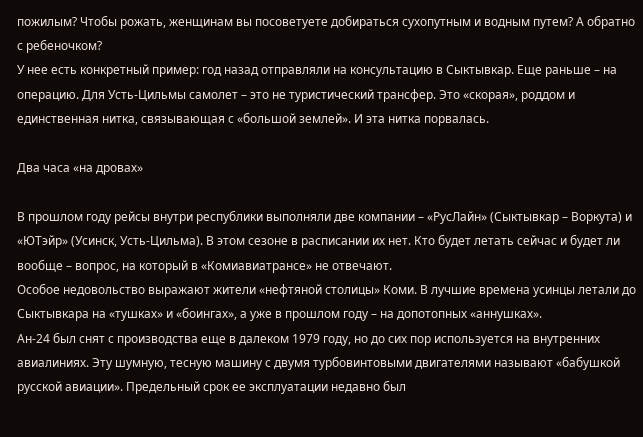пожилым? Чтобы рожать, женщинам вы посоветуете добираться сухопутным и водным путем? А обратно с ребеночком?
У нее есть конкретный пример: год назад отправляли на консультацию в Сыктывкар. Еще раньше – на операцию. Для Усть-Цильмы самолет – это не туристический трансфер. Это «скорая», роддом и единственная нитка, связывающая с «большой землей». И эта нитка порвалась.

Два часа «на дровах»

В прошлом году рейсы внутри республики выполняли две компании – «РусЛайн» (Сыктывкар – Воркута) и «ЮТэйр» (Усинск, Усть-Цильма). В этом сезоне в расписании их нет. Кто будет летать сейчас и будет ли вообще – вопрос, на который в «Комиавиатрансе» не отвечают.
Особое недовольство выражают жители «нефтяной столицы» Коми. В лучшие времена усинцы летали до Сыктывкара на «тушках» и «боингах», а уже в прошлом году – на допотопных «аннушках».
Ан-24 был снят с производства еще в далеком 1979 году, но до сих пор используется на внутренних авиалиниях. Эту шумную, тесную машину с двумя турбовинтовыми двигателями называют «бабушкой русской авиации». Предельный срок ее эксплуатации недавно был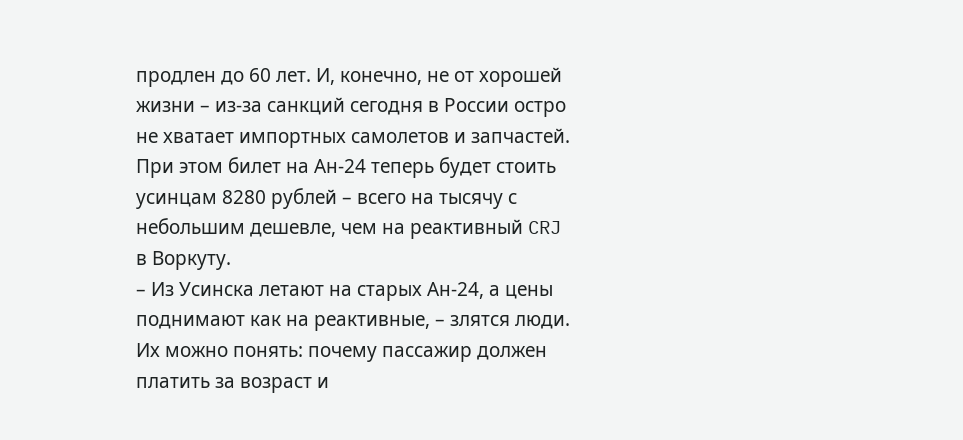продлен до 60 лет. И, конечно, не от хорошей жизни – из-за санкций сегодня в России остро не хватает импортных самолетов и запчастей.
При этом билет на Ан-24 теперь будет стоить усинцам 8280 рублей – всего на тысячу с небольшим дешевле, чем на реактивный CRJ в Воркуту.
– Из Усинска летают на старых Ан-24, а цены поднимают как на реактивные, – злятся люди. Их можно понять: почему пассажир должен платить за возраст и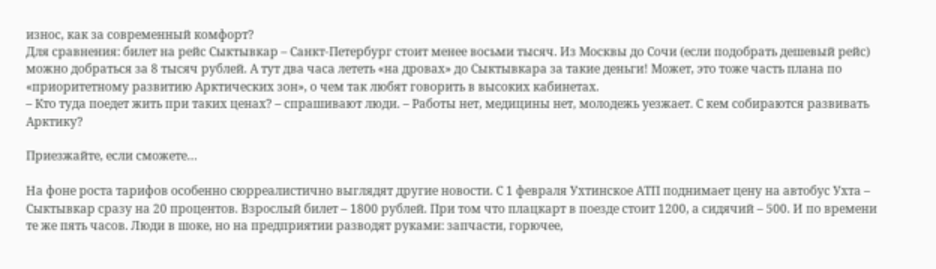износ, как за современный комфорт?
Для сравнения: билет на рейс Сыктывкар – Санкт-Петербург стоит менее восьми тысяч. Из Москвы до Сочи (если подобрать дешевый рейс) можно добраться за 8 тысяч рублей. А тут два часа лететь «на дровах» до Сыктывкара за такие деньги! Может, это тоже часть плана по «приоритетному развитию Арктических зон», о чем так любят говорить в высоких кабинетах.
– Кто туда поедет жить при таких ценах? – спрашивают люди. – Работы нет, медицины нет, молодежь уезжает. С кем собираются развивать Арктику?

Приезжайте, если сможете…

На фоне роста тарифов особенно сюрреалистично выглядят другие новости. С 1 февраля Ухтинское АТП поднимает цену на автобус Ухта – Сыктывкар сразу на 20 процентов. Взрослый билет – 1800 рублей. При том что плацкарт в поезде стоит 1200, а сидячий – 500. И по времени те же пять часов. Люди в шоке, но на предприятии разводят руками: запчасти, горючее,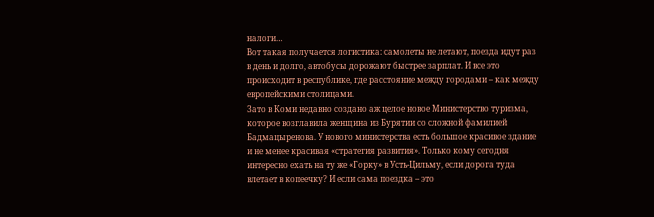налоги…
Вот такая получается логистика: самолеты не летают, поезда идут раз в день и долго, автобусы дорожают быстрее зарплат. И все это происходит в республике, где расстояние между городами – как между европейскими столицами.
Зато в Коми недавно создано аж целое новое Министерство туризма, которое возглавила женщина из Бурятии со сложной фамилией Бадмацыренова. У нового министерства есть большое красивое здание и не менее красивая «стратегия развития». Только кому сегодня интересно ехать на ту же «Горку» в Усть-Цильму, если дорога туда влетает в копеечку? И если сама поездка – это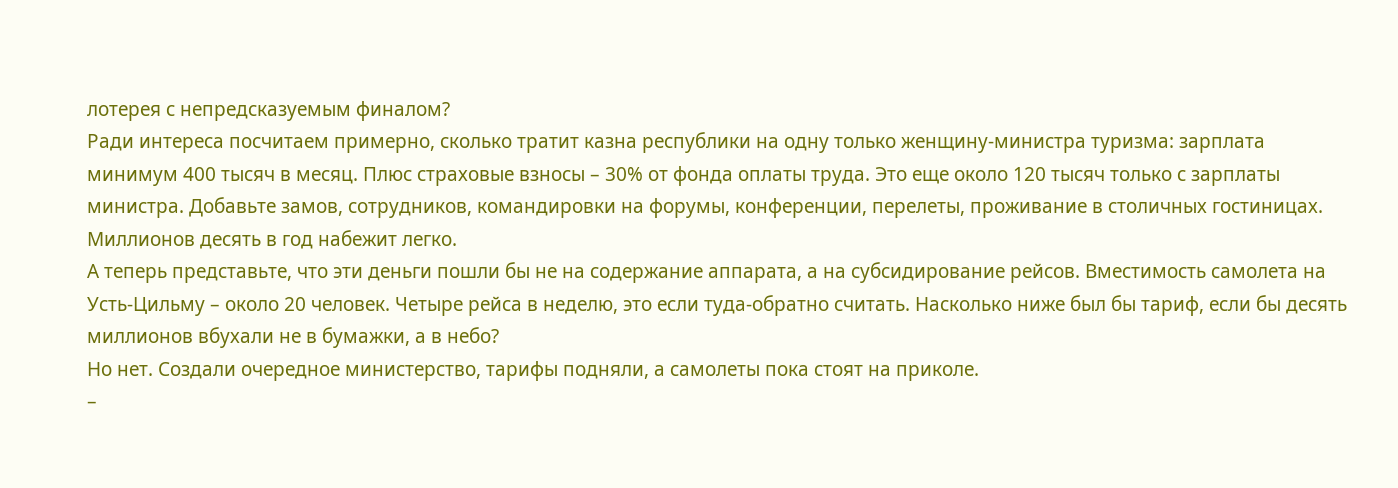лотерея с непредсказуемым финалом?
Ради интереса посчитаем примерно, сколько тратит казна республики на одну только женщину-министра туризма: зарплата минимум 400 тысяч в месяц. Плюс страховые взносы – 30% от фонда оплаты труда. Это еще около 120 тысяч только с зарплаты министра. Добавьте замов, сотрудников, командировки на форумы, конференции, перелеты, проживание в столичных гостиницах. Миллионов десять в год набежит легко.
А теперь представьте, что эти деньги пошли бы не на содержание аппарата, а на субсидирование рейсов. Вместимость самолета на Усть-Цильму – около 20 человек. Четыре рейса в неделю, это если туда-обратно считать. Насколько ниже был бы тариф, если бы десять миллионов вбухали не в бумажки, а в небо?
Но нет. Создали очередное министерство, тарифы подняли, а самолеты пока стоят на приколе.
–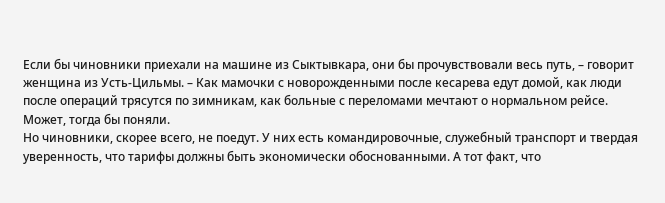Если бы чиновники приехали на машине из Сыктывкара, они бы прочувствовали весь путь, – говорит женщина из Усть-Цильмы. – Как мамочки с новорожденными после кесарева едут домой, как люди после операций трясутся по зимникам, как больные с переломами мечтают о нормальном рейсе. Может, тогда бы поняли.
Но чиновники, скорее всего, не поедут. У них есть командировочные, служебный транспорт и твердая уверенность, что тарифы должны быть экономически обоснованными. А тот факт, что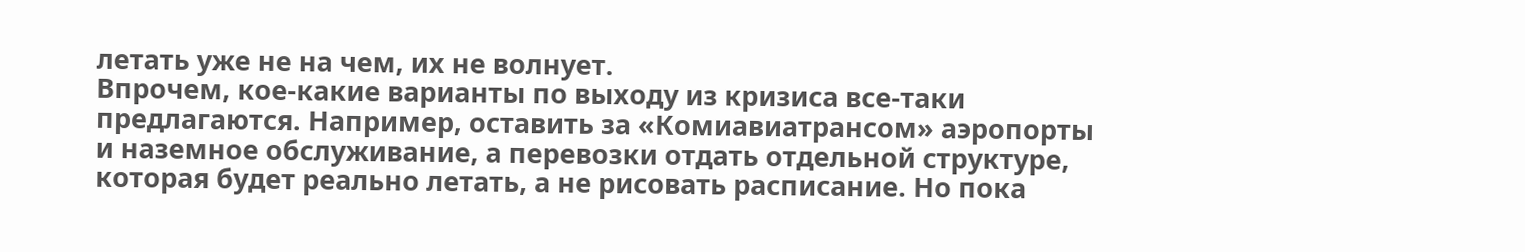летать уже не на чем, их не волнует.
Впрочем, кое-какие варианты по выходу из кризиса все-таки предлагаются. Например, оставить за «Комиавиатрансом» аэропорты и наземное обслуживание, а перевозки отдать отдельной структуре, которая будет реально летать, а не рисовать расписание. Но пока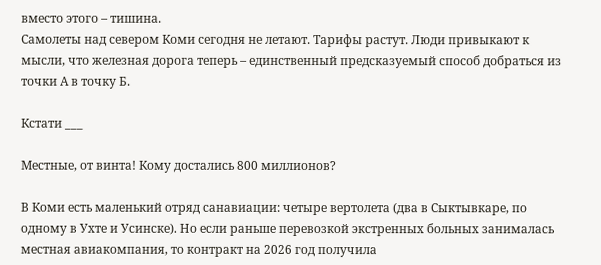вместо этого – тишина.
Самолеты над севером Коми сегодня не летают. Тарифы растут. Люди привыкают к мысли, что железная дорога теперь – единственный предсказуемый способ добраться из точки А в точку Б.

Кстати ___

Местные, от винта! Кому достались 800 миллионов?

В Коми есть маленький отряд санавиации: четыре вертолета (два в Сыктывкаре, по одному в Ухте и Усинске). Но если раньше перевозкой экстренных больных занималась местная авиакомпания, то контракт на 2026 год получила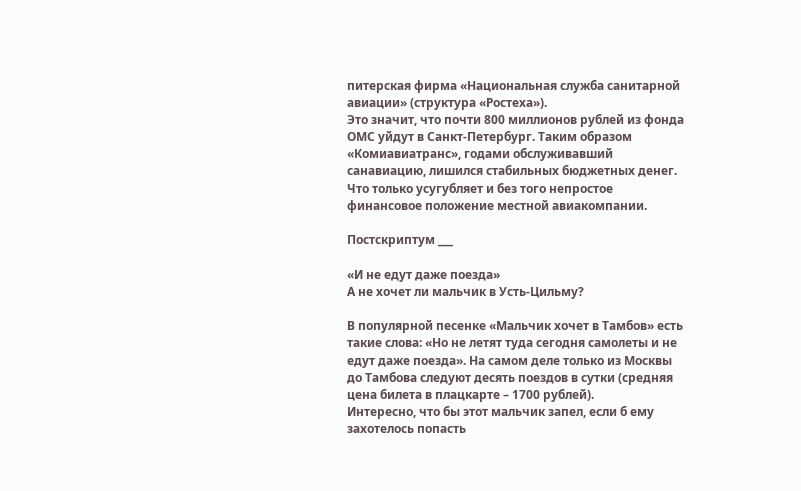питерская фирма «Национальная служба санитарной авиации» (структура «Ростеха»).
Это значит, что почти 800 миллионов рублей из фонда ОМС уйдут в Санкт-Петербург. Таким образом «Комиавиатранс», годами обслуживавший санавиацию, лишился стабильных бюджетных денег. Что только усугубляет и без того непростое финансовое положение местной авиакомпании.

Постскриптум ___

«И не едут даже поезда»
А не хочет ли мальчик в Усть-Цильму?

В популярной песенке «Мальчик хочет в Тамбов» есть такие слова: «Но не летят туда сегодня самолеты и не едут даже поезда». На самом деле только из Москвы до Тамбова следуют десять поездов в сутки (средняя цена билета в плацкарте – 1700 рублей).
Интересно, что бы этот мальчик запел, если б ему захотелось попасть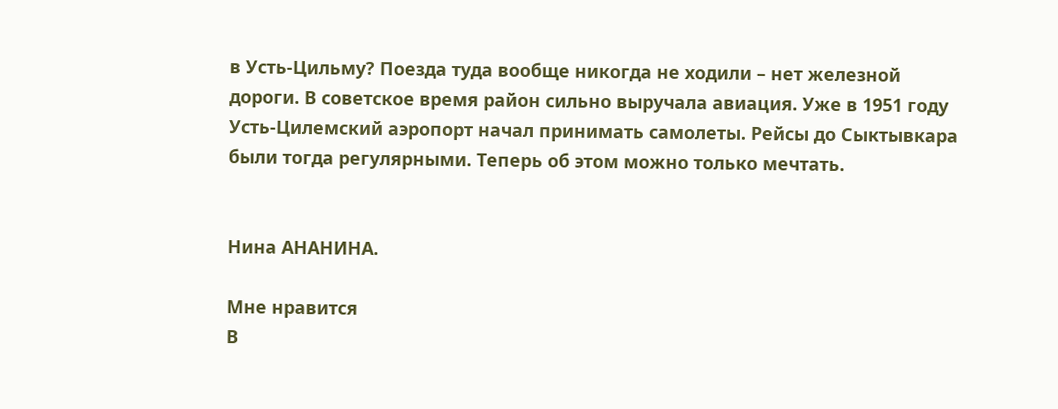в Усть-Цильму? Поезда туда вообще никогда не ходили – нет железной дороги. В советское время район сильно выручала авиация. Уже в 1951 году Усть-Цилемский аэропорт начал принимать самолеты. Рейсы до Сыктывкара были тогда регулярными. Теперь об этом можно только мечтать.


Нина АНАНИНА.

Мне нравится
В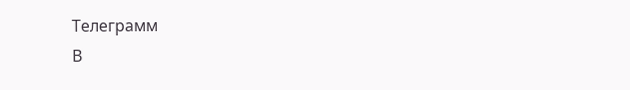Телеграмм
В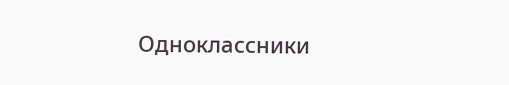Одноклассники